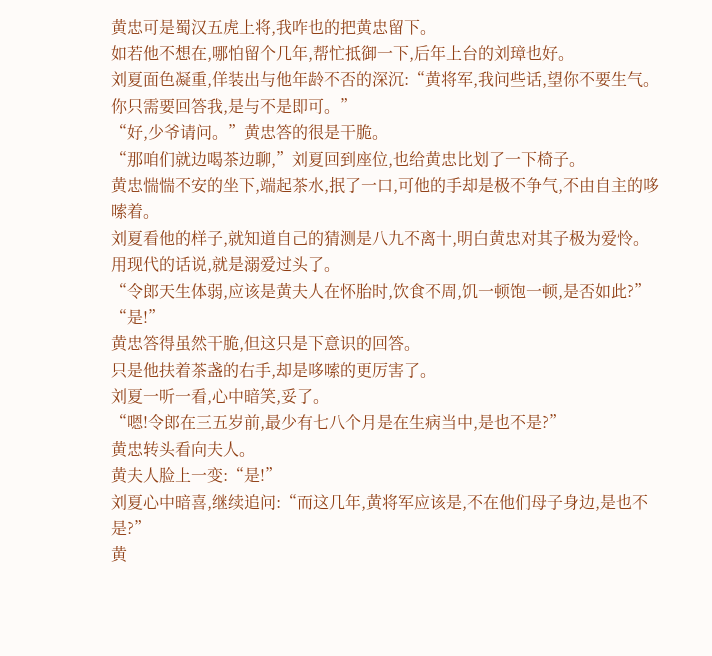黄忠可是蜀汉五虎上将,我咋也的把黄忠留下。
如若他不想在,哪怕留个几年,帮忙抵御一下,后年上台的刘璋也好。
刘夏面色凝重,佯装出与他年龄不否的深沉:“黄将军,我问些话,望你不要生气。
你只需要回答我,是与不是即可。”
“好,少爷请问。”黄忠答的很是干脆。
“那咱们就边喝茶边聊,”刘夏回到座位,也给黄忠比划了一下椅子。
黄忠惴惴不安的坐下,端起茶水,抿了一口,可他的手却是极不争气,不由自主的哆嗦着。
刘夏看他的样子,就知道自己的猜测是八九不离十,明白黄忠对其子极为爱怜。
用现代的话说,就是溺爱过头了。
“令郎天生体弱,应该是黄夫人在怀胎时,饮食不周,饥一顿饱一顿,是否如此?”
“是!”
黄忠答得虽然干脆,但这只是下意识的回答。
只是他扶着茶盏的右手,却是哆嗦的更厉害了。
刘夏一听一看,心中暗笑,妥了。
“嗯!令郎在三五岁前,最少有七八个月是在生病当中,是也不是?”
黄忠转头看向夫人。
黄夫人脸上一变:“是!”
刘夏心中暗喜,继续追问:“而这几年,黄将军应该是,不在他们母子身边,是也不是?”
黄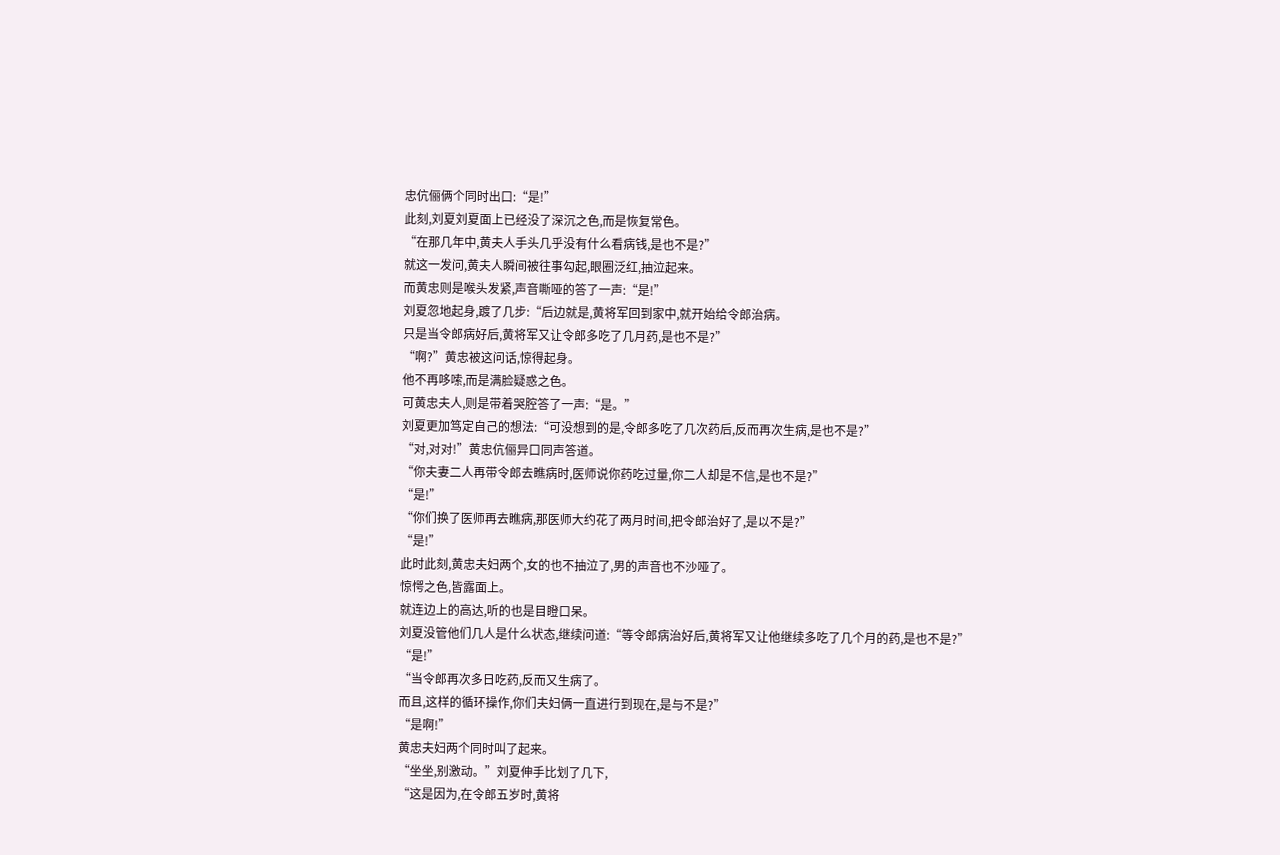忠伉俪俩个同时出口:“是!”
此刻,刘夏刘夏面上已经没了深沉之色,而是恢复常色。
“在那几年中,黄夫人手头几乎没有什么看病钱,是也不是?”
就这一发问,黄夫人瞬间被往事勾起,眼圈泛红,抽泣起来。
而黄忠则是喉头发紧,声音嘶哑的答了一声:“是!”
刘夏忽地起身,踱了几步:“后边就是,黄将军回到家中,就开始给令郎治病。
只是当令郎病好后,黄将军又让令郎多吃了几月药,是也不是?”
“啊?”黄忠被这问话,惊得起身。
他不再哆嗦,而是满脸疑惑之色。
可黄忠夫人,则是带着哭腔答了一声:“是。”
刘夏更加笃定自己的想法:“可没想到的是,令郎多吃了几次药后,反而再次生病,是也不是?”
“对,对对!”黄忠伉俪异口同声答道。
“你夫妻二人再带令郎去瞧病时,医师说你药吃过量,你二人却是不信,是也不是?”
“是!”
“你们换了医师再去瞧病,那医师大约花了两月时间,把令郎治好了,是以不是?”
“是!”
此时此刻,黄忠夫妇两个,女的也不抽泣了,男的声音也不沙哑了。
惊愕之色,皆露面上。
就连边上的高达,听的也是目瞪口呆。
刘夏没管他们几人是什么状态,继续问道:“等令郎病治好后,黄将军又让他继续多吃了几个月的药,是也不是?”
“是!”
“当令郎再次多日吃药,反而又生病了。
而且,这样的循环操作,你们夫妇俩一直进行到现在,是与不是?”
“是啊!”
黄忠夫妇两个同时叫了起来。
“坐坐,别激动。”刘夏伸手比划了几下,
“这是因为,在令郎五岁时,黄将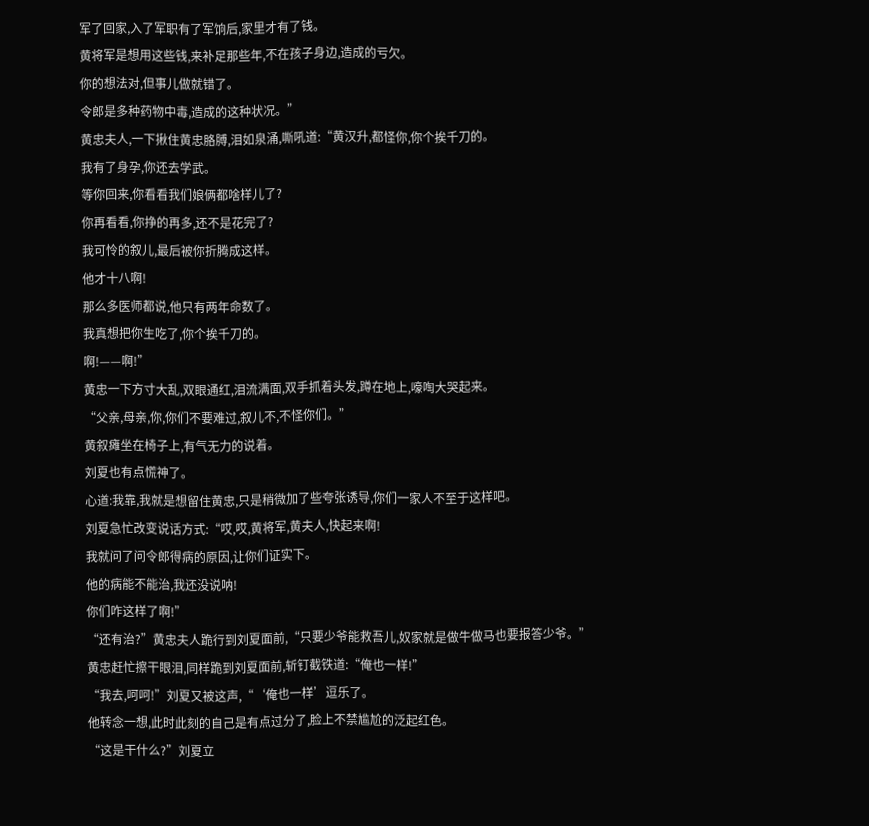军了回家,入了军职有了军饷后,家里才有了钱。
黄将军是想用这些钱,来补足那些年,不在孩子身边,造成的亏欠。
你的想法对,但事儿做就错了。
令郎是多种药物中毒,造成的这种状况。”
黄忠夫人,一下揪住黄忠胳膊,泪如泉涌,嘶吼道:“黄汉升,都怪你,你个挨千刀的。
我有了身孕,你还去学武。
等你回来,你看看我们娘俩都啥样儿了?
你再看看,你挣的再多,还不是花完了?
我可怜的叙儿,最后被你折腾成这样。
他才十八啊!
那么多医师都说,他只有两年命数了。
我真想把你生吃了,你个挨千刀的。
啊!——啊!”
黄忠一下方寸大乱,双眼通红,泪流满面,双手抓着头发,蹲在地上,嚎啕大哭起来。
“父亲,母亲,你,你们不要难过,叙儿不,不怪你们。”
黄叙瘫坐在椅子上,有气无力的说着。
刘夏也有点慌神了。
心道:我靠,我就是想留住黄忠,只是稍微加了些夸张诱导,你们一家人不至于这样吧。
刘夏急忙改变说话方式:“哎,哎,黄将军,黄夫人,快起来啊!
我就问了问令郎得病的原因,让你们证实下。
他的病能不能治,我还没说呐!
你们咋这样了啊!”
“还有治?”黄忠夫人跪行到刘夏面前,“只要少爷能救吾儿,奴家就是做牛做马也要报答少爷。”
黄忠赶忙擦干眼泪,同样跪到刘夏面前,斩钉截铁道:“俺也一样!”
“我去,呵呵!”刘夏又被这声,“‘俺也一样’逗乐了。
他转念一想,此时此刻的自己是有点过分了,脸上不禁尴尬的泛起红色。
“这是干什么?”刘夏立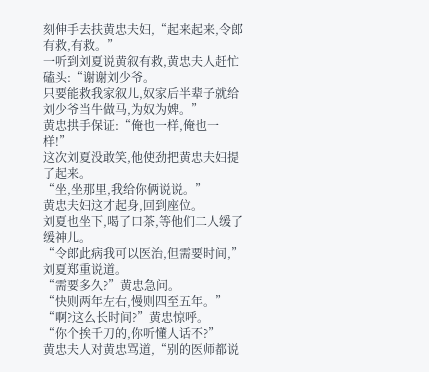刻伸手去扶黄忠夫妇,“起来起来,令郎有救,有救。”
一听到刘夏说黄叙有救,黄忠夫人赶忙磕头:“谢谢刘少爷。
只要能救我家叙儿,奴家后半辈子就给刘少爷当牛做马,为奴为婢。”
黄忠拱手保证:“俺也一样,俺也一样!”
这次刘夏没敢笑,他使劲把黄忠夫妇提了起来。
“坐,坐那里,我给你俩说说。”
黄忠夫妇这才起身,回到座位。
刘夏也坐下,喝了口茶,等他们二人缓了缓神儿。
“令郎此病我可以医治,但需要时间,”刘夏郑重说道。
“需要多久?”黄忠急问。
“快则两年左右,慢则四至五年。”
“啊?这么长时间?”黄忠惊呼。
“你个挨千刀的,你听懂人话不?”
黄忠夫人对黄忠骂道,“别的医师都说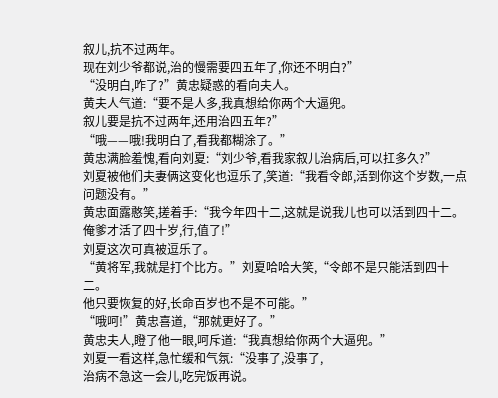叙儿,抗不过两年。
现在刘少爷都说,治的慢需要四五年了,你还不明白?”
“没明白,咋了?”黄忠疑惑的看向夫人。
黄夫人气道:“要不是人多,我真想给你两个大逼兜。
叙儿要是抗不过两年,还用治四五年?”
“哦——哦!我明白了,看我都糊涂了。”
黄忠满脸羞愧,看向刘夏:“刘少爷,看我家叙儿治病后,可以扛多久?”
刘夏被他们夫妻俩这变化也逗乐了,笑道:“我看令郎,活到你这个岁数,一点问题没有。”
黄忠面露憨笑,搓着手:“我今年四十二,这就是说我儿也可以活到四十二。
俺爹才活了四十岁,行,值了!”
刘夏这次可真被逗乐了。
“黄将军,我就是打个比方。”刘夏哈哈大笑,“令郎不是只能活到四十二。
他只要恢复的好,长命百岁也不是不可能。”
“哦呵!”黄忠喜道,“那就更好了。”
黄忠夫人,瞪了他一眼,呵斥道:“我真想给你两个大逼兜。”
刘夏一看这样,急忙缓和气氛:“没事了,没事了,
治病不急这一会儿,吃完饭再说。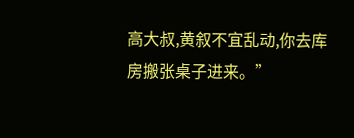高大叔,黄叙不宜乱动,你去库房搬张桌子进来。”